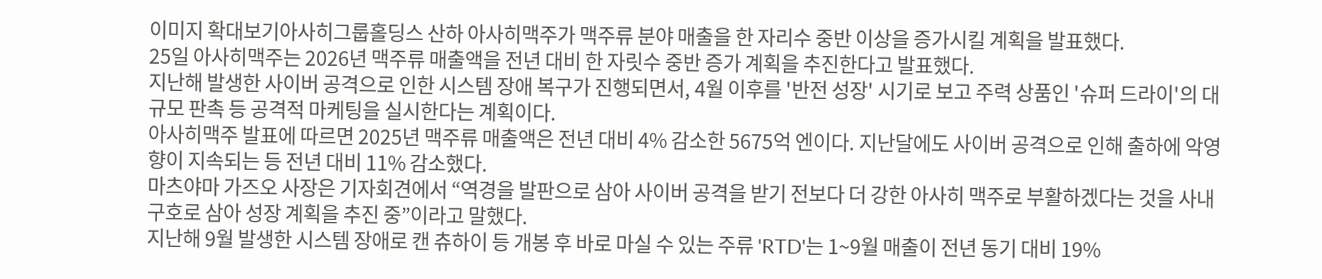이미지 확대보기아사히그룹홀딩스 산하 아사히맥주가 맥주류 분야 매출을 한 자리수 중반 이상을 증가시킬 계획을 발표했다.
25일 아사히맥주는 2026년 맥주류 매출액을 전년 대비 한 자릿수 중반 증가 계획을 추진한다고 발표했다.
지난해 발생한 사이버 공격으로 인한 시스템 장애 복구가 진행되면서, 4월 이후를 '반전 성장' 시기로 보고 주력 상품인 '슈퍼 드라이'의 대규모 판촉 등 공격적 마케팅을 실시한다는 계획이다.
아사히맥주 발표에 따르면 2025년 맥주류 매출액은 전년 대비 4% 감소한 5675억 엔이다. 지난달에도 사이버 공격으로 인해 출하에 악영향이 지속되는 등 전년 대비 11% 감소했다.
마츠야마 가즈오 사장은 기자회견에서 “역경을 발판으로 삼아 사이버 공격을 받기 전보다 더 강한 아사히 맥주로 부활하겠다는 것을 사내 구호로 삼아 성장 계획을 추진 중”이라고 말했다.
지난해 9월 발생한 시스템 장애로 캔 츄하이 등 개봉 후 바로 마실 수 있는 주류 'RTD'는 1~9월 매출이 전년 동기 대비 19%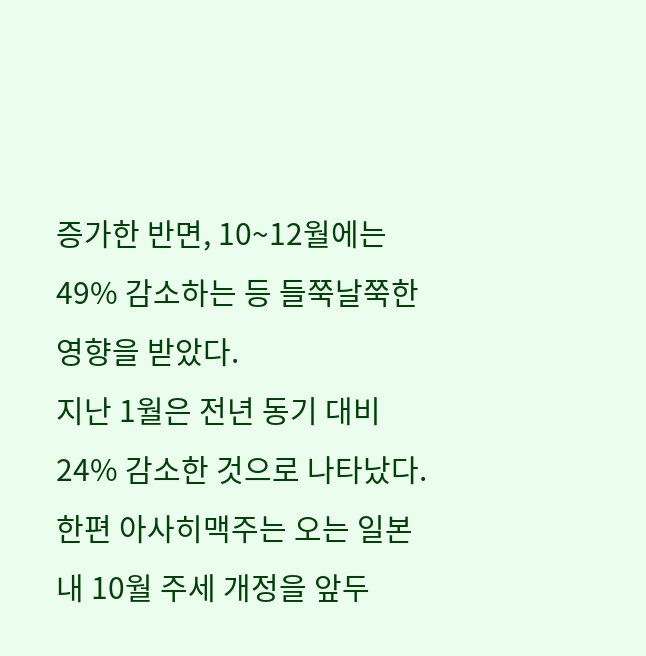증가한 반면, 10~12월에는 49% 감소하는 등 들쭉날쭉한 영향을 받았다.
지난 1월은 전년 동기 대비 24% 감소한 것으로 나타났다.
한편 아사히맥주는 오는 일본 내 10월 주세 개정을 앞두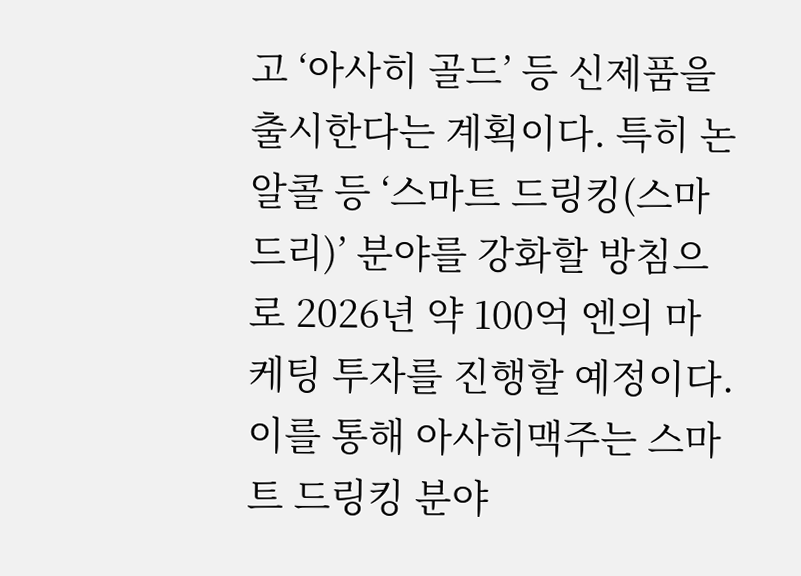고 ‘아사히 골드’ 등 신제품을 출시한다는 계획이다. 특히 논알콜 등 ‘스마트 드링킹(스마드리)’ 분야를 강화할 방침으로 2026년 약 100억 엔의 마케팅 투자를 진행할 예정이다. 이를 통해 아사히맥주는 스마트 드링킹 분야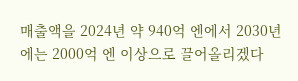매출액을 2024년 약 940억 엔에서 2030년에는 2000억 엔 이상으로 끌어올리겠다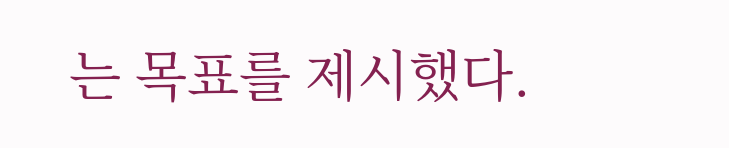는 목표를 제시했다.